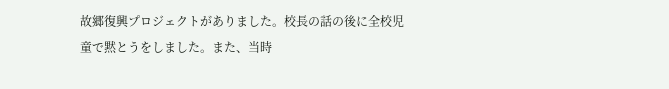故郷復興プロジェクトがありました。校長の話の後に全校児童で黙とうをしました。また、当時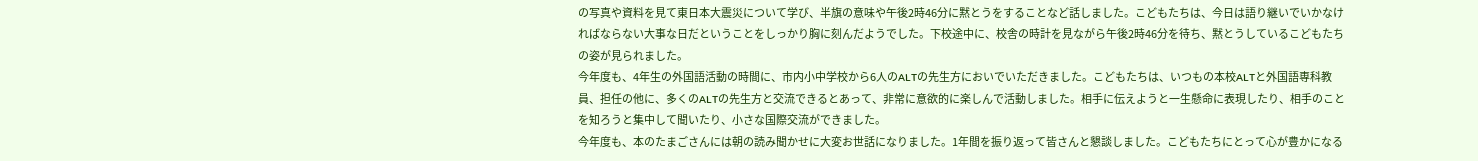の写真や資料を見て東日本大震災について学び、半旗の意味や午後2時46分に黙とうをすることなど話しました。こどもたちは、今日は語り継いでいかなければならない大事な日だということをしっかり胸に刻んだようでした。下校途中に、校舎の時計を見ながら午後2時46分を待ち、黙とうしているこどもたちの姿が見られました。
今年度も、4年生の外国語活動の時間に、市内小中学校から6人のALTの先生方においでいただきました。こどもたちは、いつもの本校ALTと外国語専科教員、担任の他に、多くのALTの先生方と交流できるとあって、非常に意欲的に楽しんで活動しました。相手に伝えようと一生懸命に表現したり、相手のことを知ろうと集中して聞いたり、小さな国際交流ができました。
今年度も、本のたまごさんには朝の読み聞かせに大変お世話になりました。1年間を振り返って皆さんと懇談しました。こどもたちにとって心が豊かになる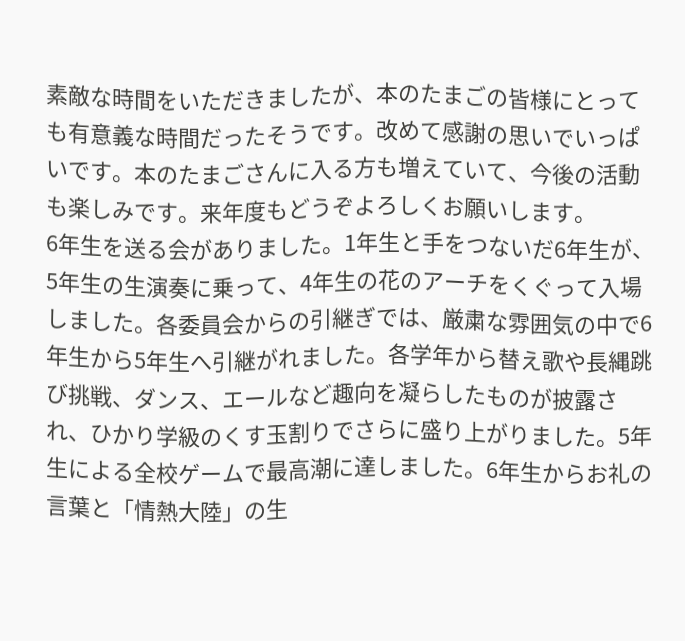素敵な時間をいただきましたが、本のたまごの皆様にとっても有意義な時間だったそうです。改めて感謝の思いでいっぱいです。本のたまごさんに入る方も増えていて、今後の活動も楽しみです。来年度もどうぞよろしくお願いします。
6年生を送る会がありました。1年生と手をつないだ6年生が、5年生の生演奏に乗って、4年生の花のアーチをくぐって入場しました。各委員会からの引継ぎでは、厳粛な雰囲気の中で6年生から5年生へ引継がれました。各学年から替え歌や長縄跳び挑戦、ダンス、エールなど趣向を凝らしたものが披露され、ひかり学級のくす玉割りでさらに盛り上がりました。5年生による全校ゲームで最高潮に達しました。6年生からお礼の言葉と「情熱大陸」の生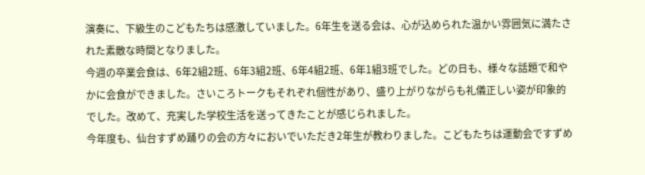演奏に、下級生のこどもたちは感激していました。6年生を送る会は、心が込められた温かい雰囲気に満たされた素敵な時間となりました。
今週の卒業会食は、6年2組2班、6年3組2班、6年4組2班、6年1組3班でした。どの日も、様々な話題で和やかに会食ができました。さいころトークもそれぞれ個性があり、盛り上がりながらも礼儀正しい姿が印象的でした。改めて、充実した学校生活を送ってきたことが感じられました。
今年度も、仙台すずめ踊りの会の方々においでいただき2年生が教わりました。こどもたちは運動会ですずめ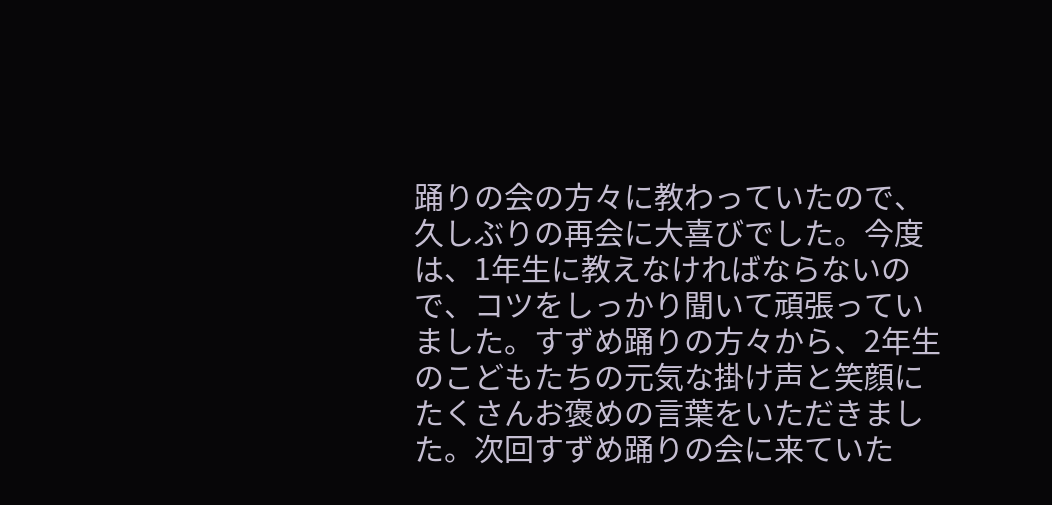踊りの会の方々に教わっていたので、久しぶりの再会に大喜びでした。今度は、1年生に教えなければならないので、コツをしっかり聞いて頑張っていました。すずめ踊りの方々から、2年生のこどもたちの元気な掛け声と笑顔にたくさんお褒めの言葉をいただきました。次回すずめ踊りの会に来ていた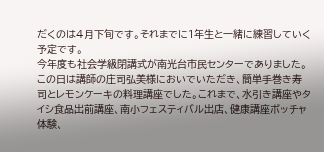だくのは4月下旬です。それまでに1年生と一緒に練習していく予定です。
今年度も社会学級閉講式が南光台市民センターでありました。この日は講師の庄司弘美様においでいただき、簡単手巻き寿司とレモンケーキの料理講座でした。これまで、水引き講座やタイシ食品出前講座、南小フェスティバル出店、健康講座ボッチャ体験、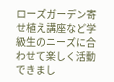ローズガーデン寄せ植え講座など学級生のニーズに合わせて楽しく活動できまし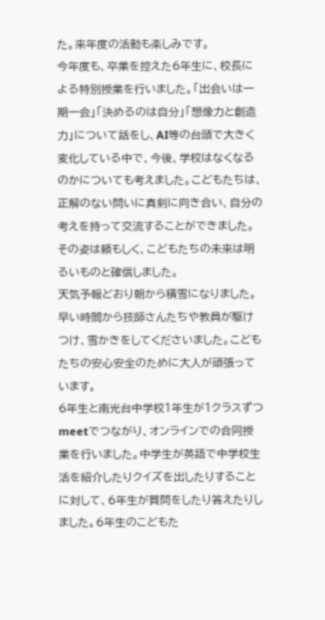た。来年度の活動も楽しみです。
今年度も、卒業を控えた6年生に、校長による特別授業を行いました。「出会いは一期一会」「決めるのは自分」「想像力と創造力」について話をし、AI等の台頭で大きく変化している中で、今後、学校はなくなるのかについても考えました。こどもたちは、正解のない問いに真剣に向き合い、自分の考えを持って交流することができました。その姿は頼もしく、こどもたちの未来は明るいものと確信しました。
天気予報どおり朝から積雪になりました。早い時間から技師さんたちや教員が駆けつけ、雪かきをしてくださいました。こどもたちの安心安全のために大人が頑張っています。
6年生と南光台中学校1年生が1クラスずつmeetでつながり、オンラインでの合同授業を行いました。中学生が英語で中学校生活を紹介したりクイズを出したりすることに対して、6年生が質問をしたり答えたりしました。6年生のこどもた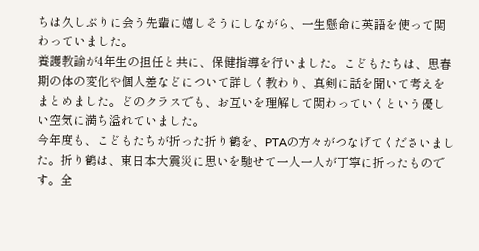ちは久しぶりに会う先輩に嬉しそうにしながら、一生懸命に英語を使って関わっていました。
養護教諭が4年生の担任と共に、保健指導を行いました。こどもたちは、思春期の体の変化や個人差などについて詳しく教わり、真剣に話を聞いて考えをまとめました。どのクラスでも、お互いを理解して関わっていくという優しい空気に満ち溢れていました。
今年度も、こどもたちが折った折り鶴を、PTAの方々がつなげてくださいました。折り鶴は、東日本大震災に思いを馳せて一人一人が丁寧に折ったものです。全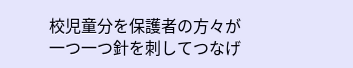校児童分を保護者の方々が一つ一つ針を刺してつなげ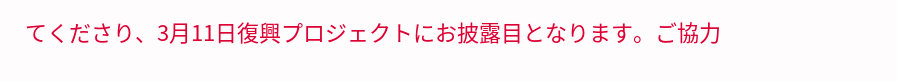てくださり、3月11日復興プロジェクトにお披露目となります。ご協力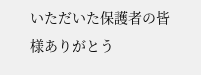いただいた保護者の皆様ありがとう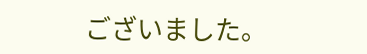ございました。